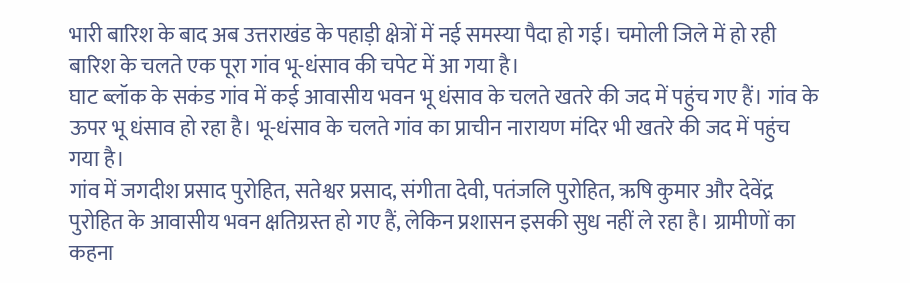भारी बारिश के बाद अब उत्तराखंड के पहाड़ी क्षेत्रों में नई समस्या पैदा हो गई। चमोली जिले में हो रही बारिश के चलते एक पूरा गांव भू-धंसाव की चपेट में आ गया है।
घाट ब्लॉक के सकंड गांव में कई आवासीय भवन भू धंसाव के चलते खतरे की जद में पहुंच गए हैं। गांव के ऊपर भू धंसाव हो रहा है। भू-धंसाव के चलते गांव का प्राचीन नारायण मंदिर भी खतरे की जद में पहुंच गया है।
गांव में जगदीश प्रसाद पुरोहित, सतेश्वर प्रसाद, संगीता देवी, पतंजलि पुरोहित, ऋषि कुमार और देवेंद्र पुरोहित के आवासीय भवन क्षतिग्रस्त हो गए हैं, लेकिन प्रशासन इसकी सुध नहीं ले रहा है। ग्रामीणों का कहना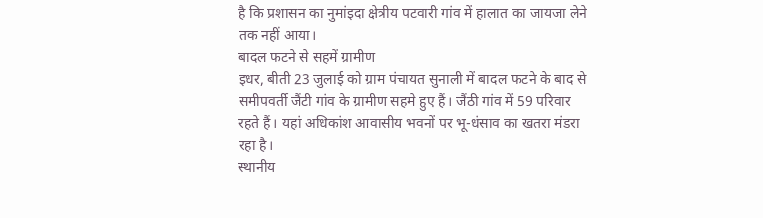है कि प्रशासन का नुमांइदा क्षेत्रीय पटवारी गांव में हालात का जायजा लेने तक नहीं आया।
बादल फटने से सहमें ग्रामीण
इधर, बीती 23 जुलाई को ग्राम पंचायत सुनाली में बादल फटने के बाद से समीपवर्ती जैंटी गांव के ग्रामीण सहमे हुए हैं। जैंठी गांव में 59 परिवार रहते हैं। यहां अधिकांश आवासीय भवनों पर भू-धंसाव का खतरा मंडरा रहा है।
स्थानीय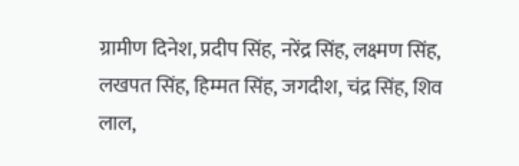ग्रामीण दिनेश, प्रदीप सिंह, नरेंद्र सिंह, लक्ष्मण सिंह, लखपत सिंह, हिम्मत सिंह, जगदीश, चंद्र सिंह, शिव लाल,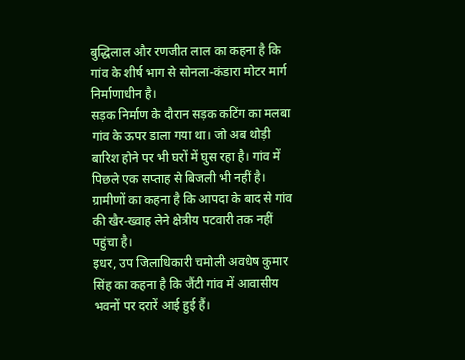बुद्धिलाल और रणजीत लाल का कहना है कि गांव के शीर्ष भाग से सोनला-कंडारा मोटर मार्ग निर्माणाधीन है।
सड़क निर्माण के दौरान सड़क कटिंग का मलबा गांव के ऊपर डाला गया था। जो अब थोड़ी बारिश होने पर भी घरों में घुस रहा है। गांव में पिछले एक सप्ताह से बिजली भी नहीं है। ग्रामीणों का कहना है कि आपदा के बाद से गांव की खैर-ख्वाह लेने क्षेत्रीय पटवारी तक नहीं पहुंचा है।
इधर, उप जिलाधिकारी चमोली अवधेष कुमार सिंह का कहना है कि जैंटी गांव में आवासीय भवनों पर दरारें आई हुई हैं।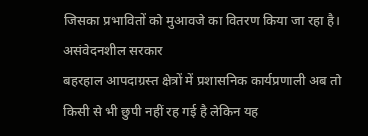जिसका प्रभावितों को मुआवजे का वितरण किया जा रहा है।
असंवेदनशील सरकार
बहरहाल आपदाग्रस्त क्षेत्रों में प्रशासनिक कार्यप्रणाली अब तो किसी से भी छुपी नहीं रह गई है लेकिन यह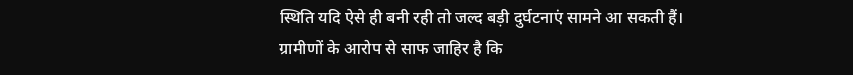स्थिति यदि ऐसे ही बनी रही तो जल्द बड़ी दुर्घटनाएं सामने आ सकती हैं। ग्रामीणों के आरोप से साफ जाहिर है कि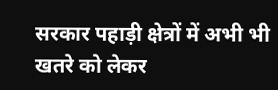सरकार पहाड़ी क्षेत्रों में अभी भी खतरे को लेकर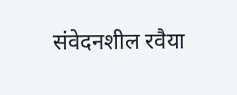संवेदनशील रवैया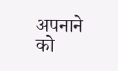अपनाने को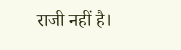राजी नहीं है।